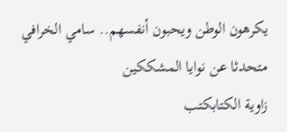يكرهون الوطن ويحبون أنفسهم.. سامي الخرافي متحدثا عن نوايا المشككين
زاوية الكتابكتب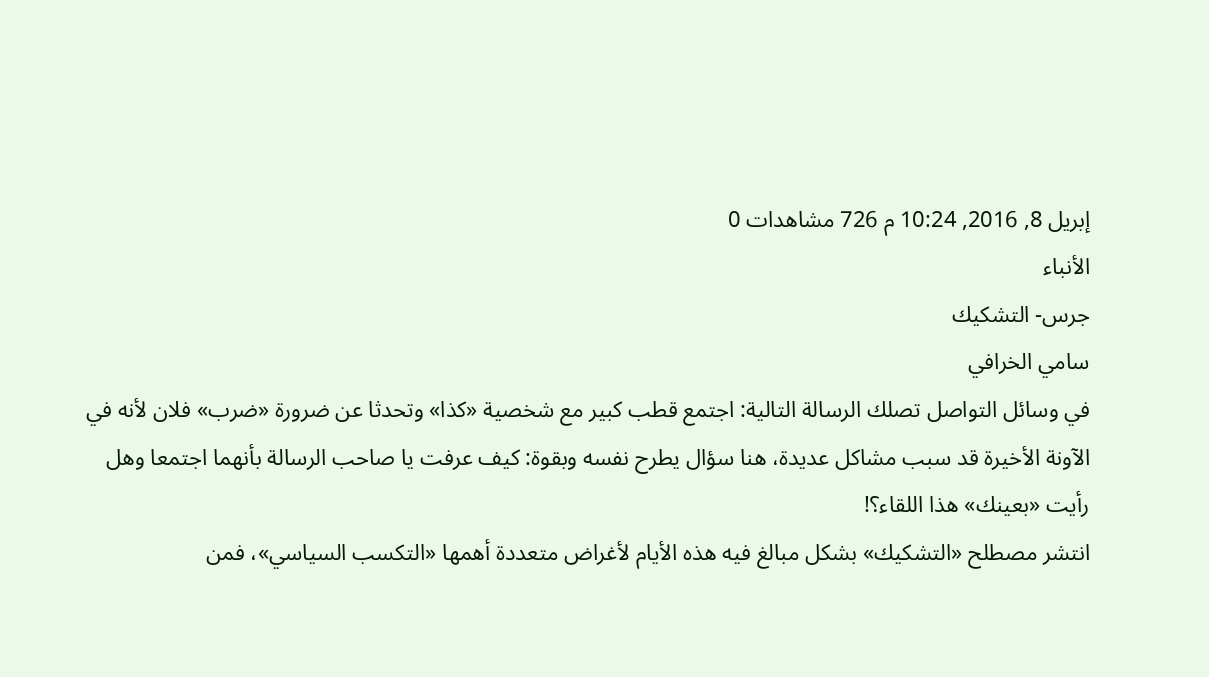إبريل 8, 2016, 10:24 م 726 مشاهدات 0
الأنباء
جرس- التشكيك
سامي الخرافي
في وسائل التواصل تصلك الرسالة التالية: اجتمع قطب كبير مع شخصية «كذا» وتحدثا عن ضرورة «ضرب» فلان لأنه في الآونة الأخيرة قد سبب مشاكل عديدة، هنا سؤال يطرح نفسه وبقوة: كيف عرفت يا صاحب الرسالة بأنهما اجتمعا وهل رأيت «بعينك» هذا اللقاء؟!
انتشر مصطلح «التشكيك» بشكل مبالغ فيه هذه الأيام لأغراض متعددة أهمها «التكسب السياسي»، فمن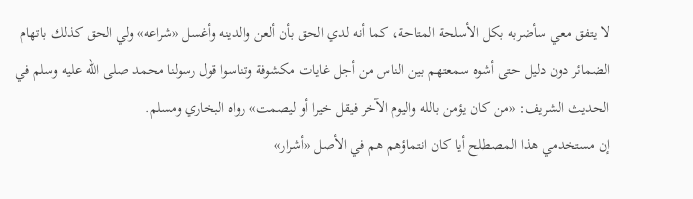لا يتفق معي سأضربه بكل الأسلحة المتاحة، كما أنه لدي الحق بأن ألعن والدينه وأغسل «شراعه» ولي الحق كذلك باتهام الضمائر دون دليل حتى أشوه سمعتهم بين الناس من أجل غايات مكشوفة وتناسوا قول رسولنا محمد صلى الله عليه وسلم في الحديث الشريف: «من كان يؤمن بالله واليوم الآخر فيقل خيرا أو ليصمت» رواه البخاري ومسلم.
إن مستخدمي هذا المصطلح أيا كان انتماؤهم هم في الأصل «أشرار»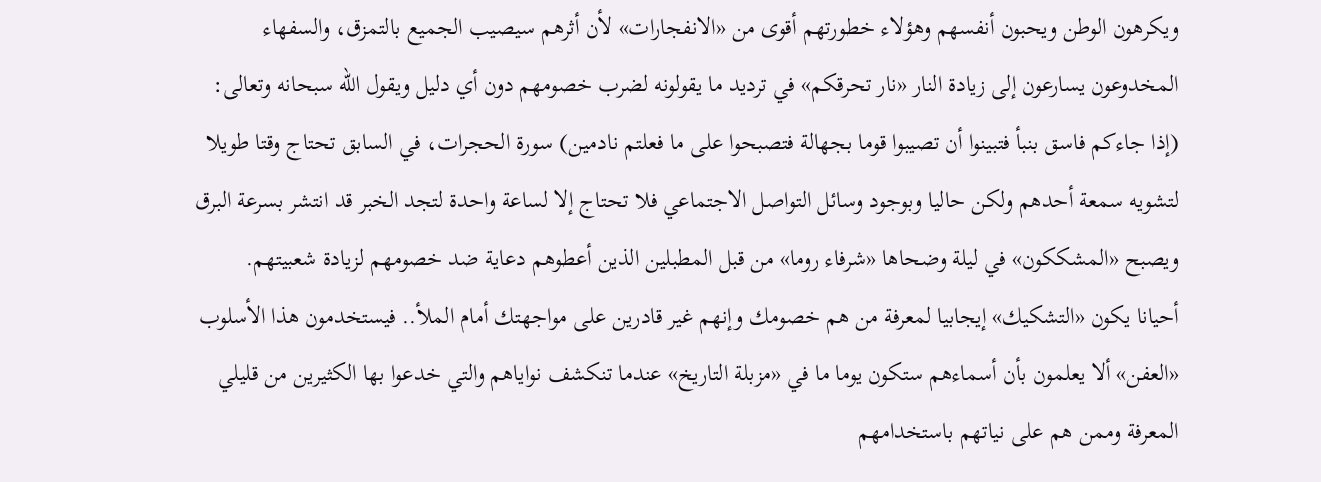ويكرهون الوطن ويحبون أنفسهم وهؤلاء خطورتهم أقوى من «الانفجارات» لأن أثرهم سيصيب الجميع بالتمزق، والسفهاء المخدوعون يسارعون إلى زيادة النار «نار تحرقكم» في ترديد ما يقولونه لضرب خصومهم دون أي دليل ويقول الله سبحانه وتعالى: (إذا جاءكم فاسق بنبأ فتبينوا أن تصيبوا قوما بجهالة فتصبحوا على ما فعلتم نادمين) سورة الحجرات، في السابق تحتاج وقتا طويلا لتشويه سمعة أحدهم ولكن حاليا وبوجود وسائل التواصل الاجتماعي فلا تحتاج إلا لساعة واحدة لتجد الخبر قد انتشر بسرعة البرق ويصبح «المشككون» في ليلة وضحاها «شرفاء روما» من قبل المطبلين الذين أعطوهم دعاية ضد خصومهم لزيادة شعبيتهم.
أحيانا يكون «التشكيك» إيجابيا لمعرفة من هم خصومك وإنهم غير قادرين على مواجهتك أمام الملأ.. فيستخدمون هذا الأسلوب «العفن» ألا يعلمون بأن أسماءهم ستكون يوما ما في «مزبلة التاريخ» عندما تنكشف نواياهم والتي خدعوا بها الكثيرين من قليلي المعرفة وممن هم على نياتهم باستخدامهم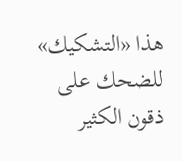هذا «التشكيك» للضحك على ذقون الكثير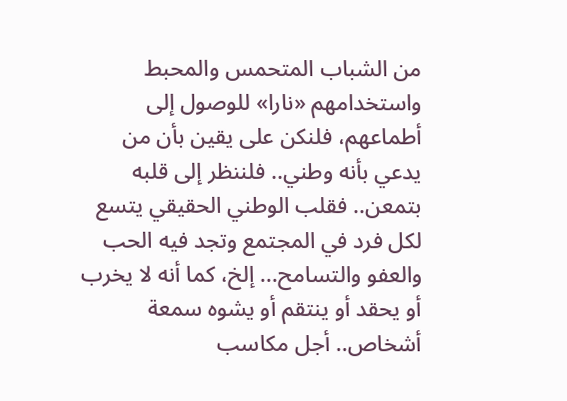من الشباب المتحمس والمحبط واستخدامهم «نارا» للوصول إلى أطماعهم، فلنكن على يقين بأن من يدعي بأنه وطني.. فلننظر إلى قلبه بتمعن.. فقلب الوطني الحقيقي يتسع لكل فرد في المجتمع وتجد فيه الحب والعفو والتسامح... إلخ، كما أنه لا يخرب أو يحقد أو ينتقم أو يشوه سمعة أشخاص.. أجل مكاسب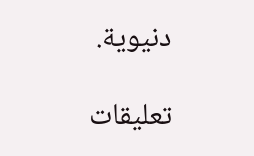دنيوية.

تعليقات